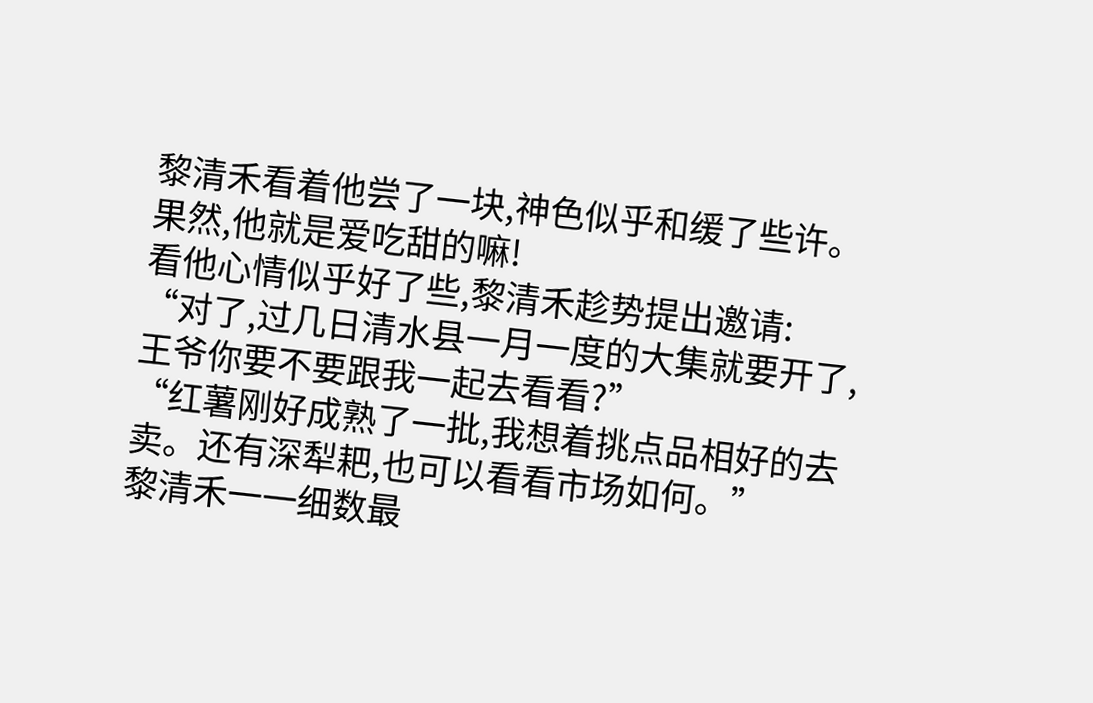黎清禾看着他尝了一块,神色似乎和缓了些许。
果然,他就是爱吃甜的嘛!
看他心情似乎好了些,黎清禾趁势提出邀请:
“对了,过几日清水县一月一度的大集就要开了,王爷你要不要跟我一起去看看?”
“红薯刚好成熟了一批,我想着挑点品相好的去卖。还有深犁耙,也可以看看市场如何。”
黎清禾一一细数最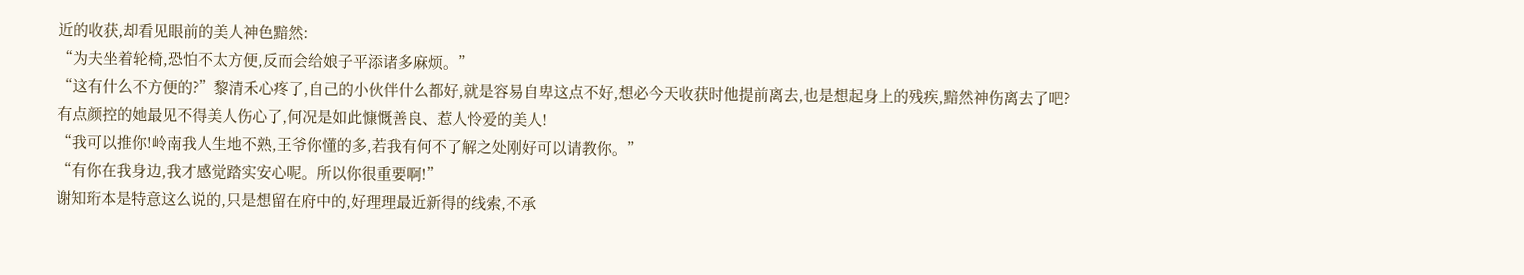近的收获,却看见眼前的美人神色黯然:
“为夫坐着轮椅,恐怕不太方便,反而会给娘子平添诸多麻烦。”
“这有什么不方便的?”黎清禾心疼了,自己的小伙伴什么都好,就是容易自卑这点不好,想必今天收获时他提前离去,也是想起身上的残疾,黯然神伤离去了吧?
有点颜控的她最见不得美人伤心了,何况是如此慷慨善良、惹人怜爱的美人!
“我可以推你!岭南我人生地不熟,王爷你懂的多,若我有何不了解之处刚好可以请教你。”
“有你在我身边,我才感觉踏实安心呢。所以你很重要啊!”
谢知珩本是特意这么说的,只是想留在府中的,好理理最近新得的线索,不承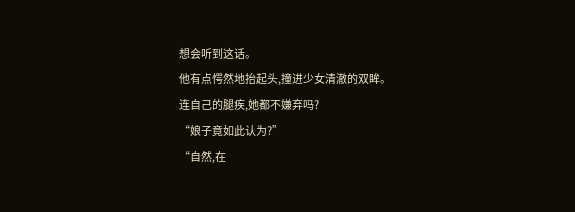想会听到这话。
他有点愕然地抬起头,撞进少女清澈的双眸。
连自己的腿疾,她都不嫌弃吗?
“娘子竟如此认为?”
“自然,在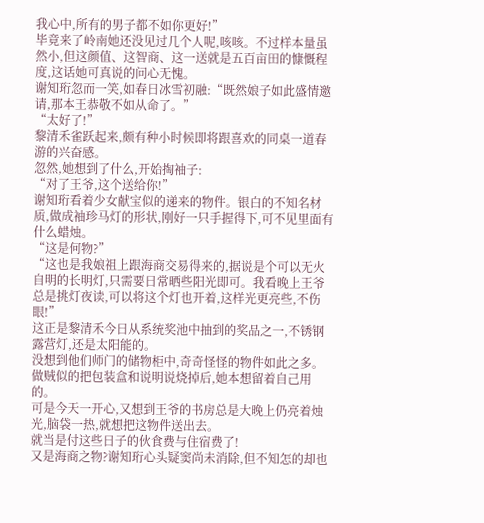我心中,所有的男子都不如你更好!”
毕竟来了岭南她还没见过几个人呢,咳咳。不过样本量虽然小,但这颜值、这智商、这一送就是五百亩田的慷慨程度,这话她可真说的问心无愧。
谢知珩忽而一笑,如春日冰雪初融:“既然娘子如此盛情邀请,那本王恭敬不如从命了。”
“太好了!”
黎清禾雀跃起来,颇有种小时候即将跟喜欢的同桌一道春游的兴奋感。
忽然,她想到了什么,开始掏袖子:
“对了王爷,这个送给你!”
谢知珩看着少女献宝似的递来的物件。银白的不知名材质,做成袖珍马灯的形状,刚好一只手握得下,可不见里面有什么蜡烛。
“这是何物?”
“这也是我娘祖上跟海商交易得来的,据说是个可以无火自明的长明灯,只需要日常晒些阳光即可。我看晚上王爷总是挑灯夜读,可以将这个灯也开着,这样光更亮些,不伤眼!”
这正是黎清禾今日从系统奖池中抽到的奖品之一,不锈钢露营灯,还是太阳能的。
没想到他们师门的储物柜中,奇奇怪怪的物件如此之多。做贼似的把包装盒和说明说烧掉后,她本想留着自己用的。
可是今天一开心,又想到王爷的书房总是大晚上仍亮着烛光,脑袋一热,就想把这物件送出去。
就当是付这些日子的伙食费与住宿费了!
又是海商之物?谢知珩心头疑窦尚未消除,但不知怎的却也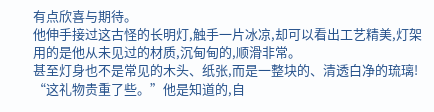有点欣喜与期待。
他伸手接过这古怪的长明灯,触手一片冰凉,却可以看出工艺精美,灯架用的是他从未见过的材质,沉甸甸的,顺滑非常。
甚至灯身也不是常见的木头、纸张,而是一整块的、清透白净的琉璃!
“这礼物贵重了些。”他是知道的,自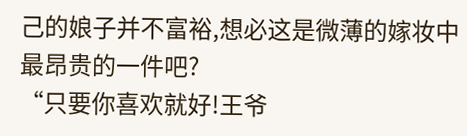己的娘子并不富裕,想必这是微薄的嫁妆中最昂贵的一件吧?
“只要你喜欢就好!王爷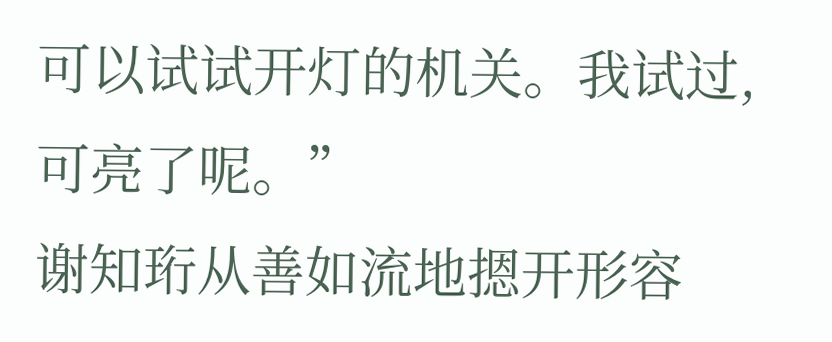可以试试开灯的机关。我试过,可亮了呢。”
谢知珩从善如流地摁开形容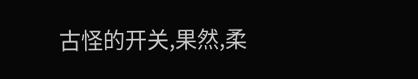古怪的开关,果然,柔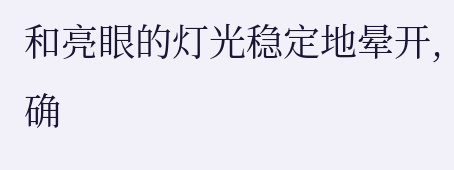和亮眼的灯光稳定地晕开,确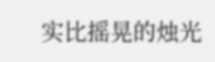实比摇晃的烛光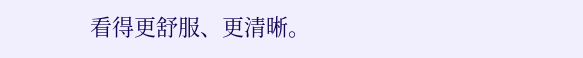看得更舒服、更清晰。